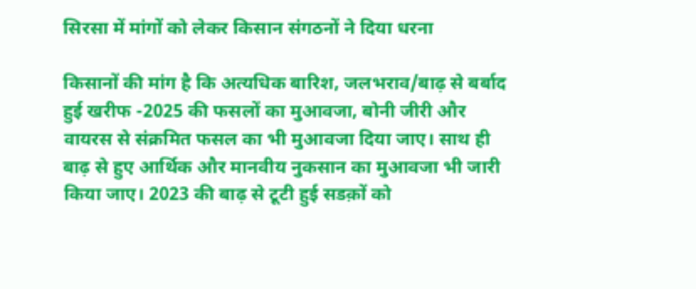सिरसा में मांगों को लेकर किसान संगठनों ने दिया धरना

किसानों की मांग है कि अत्यधिक बारिश, जलभराव/बाढ़ से बर्बाद हुई खरीफ -2025 की फसलों का मुआवजा, बोनी जीरी और वायरस से संक्रमित फसल का भी मुआवजा दिया जाए। साथ ही बाढ़ से हुए आर्थिक और मानवीय नुकसान का मुआवजा भी जारी किया जाए। 2023 की बाढ़ से टूटी हुई सडक़ों को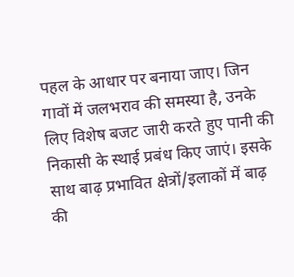पहल के आधार पर बनाया जाए। जिन गावों में जलभराव की समस्या है, उनके लिए विशेष बजट जारी करते हुए पानी की निकासी के स्थाई प्रबंध किए जाएं। इसके साथ बाढ़ प्रभावित क्षेत्रों/इलाकों में बाढ़ की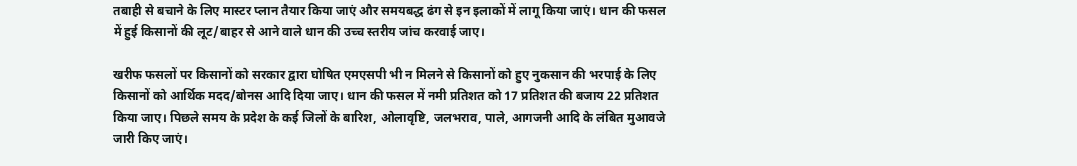तबाही से बचाने के लिए मास्टर प्लान तैयार किया जाएं और समयबद्ध ढंग से इन इलाकों में लागू किया जाएं। धान की फसल में हुई किसानों की लूट/बाहर से आने वाले धान की उच्च स्तरीय जांच करवाई जाए।

खरीफ फसलों पर किसानों को सरकार द्वारा घोषित एमएसपी भी न मिलने से किसानों को हुए नुकसान की भरपाई के लिए किसानों को आर्थिक मदद/बोनस आदि दिया जाए। धान की फसल में नमी प्रतिशत को 17 प्रतिशत की बजाय 22 प्रतिशत किया जाए। पिछले समय के प्रदेश के कई जिलों के बारिश, ओलावृष्टि, जलभराव, पाले, आगजनी आदि के लंबित मुआवजे जारी किए जाएं।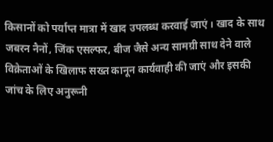किसानों को पर्याप्त मात्रा में खाद उपलब्ध करवाई जाएं। खाद के साथ जबरन नैनों, जिंक एसल्फर, बीज जैसे अन्य सामग्री साथ देने वाले विक्रेताओं के खिलाफ सख्त कानून कार्यवाही की जाएं और इसकी जांच के लिए अनुरूनी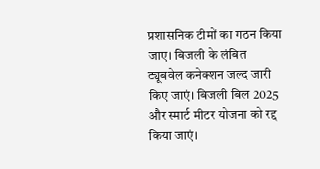प्रशासनिक टीमों का गठन किया जाए। बिजली के लंबित ट्यूबवेल कनेक्शन जल्द जारी किए जाएं। बिजली बिल 2025 और स्मार्ट मीटर योजना को रद्द किया जाएं।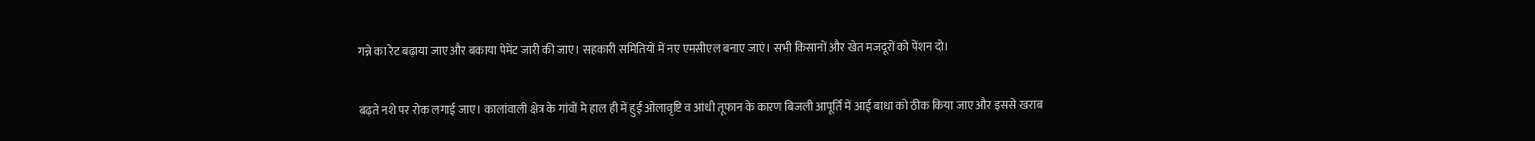गन्ने का रेट बढ़ाया जाए और बकाया पेमेंट जारी की जाए। सहकारी समितियों में नए एमसीएल बनाए जाएं। सभी किसानों और खेत मजदूरों को पेंशन दो।

बढ़ते नशे पर रोक लगाई जाए। कालांवाली क्षेत्र के गांवों मे हाल ही में हुई ओलावृष्टि व आंधी तूफान के कारण बिजली आपूर्ति में आई बाधा को ठीक किया जाए और इससे खराब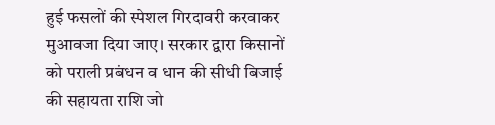हुई फसलों की स्पेशल गिरदावरी करवाकर मुआवजा दिया जाए। सरकार द्वारा किसानों को पराली प्रबंधन व धान की सीधी बिजाई की सहायता राशि जो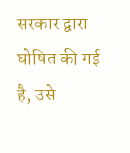सरकार द्वारा घोषित की गई है, उसे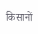किसानों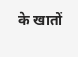के खातों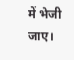में भेजी जाए।